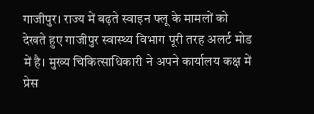गाजीपुर। राज्य में बढ़ते स्वाइन फ्लू के मामलों को देखते हुए गाजीपुर स्वास्थ्य विभाग पूरी तरह अलर्ट मोड में है। मुख्य चिकित्साधिकारी ने अपने कार्यालय कक्ष में प्रेस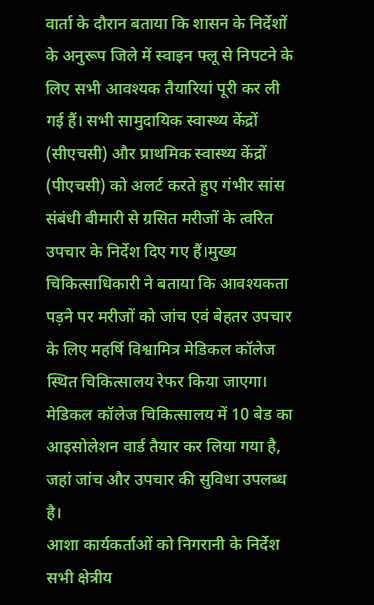वार्ता के दौरान बताया कि शासन के निर्देशों के अनुरूप जिले में स्वाइन फ्लू से निपटने के लिए सभी आवश्यक तैयारियां पूरी कर ली गई हैं। सभी सामुदायिक स्वास्थ्य केंद्रों (सीएचसी) और प्राथमिक स्वास्थ्य केंद्रों (पीएचसी) को अलर्ट करते हुए गंभीर सांस संबंधी बीमारी से ग्रसित मरीजों के त्वरित उपचार के निर्देश दिए गए हैं।मुख्य चिकित्साधिकारी ने बताया कि आवश्यकता पड़ने पर मरीजों को जांच एवं बेहतर उपचार के लिए महर्षि विश्वामित्र मेडिकल कॉलेज स्थित चिकित्सालय रेफर किया जाएगा। मेडिकल कॉलेज चिकित्सालय में 10 बेड का आइसोलेशन वार्ड तैयार कर लिया गया है, जहां जांच और उपचार की सुविधा उपलब्ध है।
आशा कार्यकर्ताओं को निगरानी के निर्देश
सभी क्षेत्रीय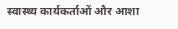स्वास्थ्य कार्यकर्ताओं और आशा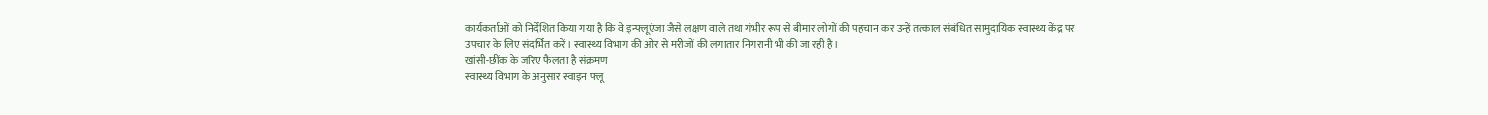कार्यकर्ताओं को निर्देशित किया गया है कि वे इन्फ्लूएंजा जैसे लक्षण वाले तथा गंभीर रूप से बीमार लोगों की पहचान कर उन्हें तत्काल संबंधित सामुदायिक स्वास्थ्य केंद्र पर उपचार के लिए संदर्भित करें। स्वास्थ्य विभाग की ओर से मरीजों की लगातार निगरानी भी की जा रही है।
खांसी-छींक के जरिए फैलता है संक्रमण
स्वास्थ्य विभाग के अनुसार स्वाइन फ्लू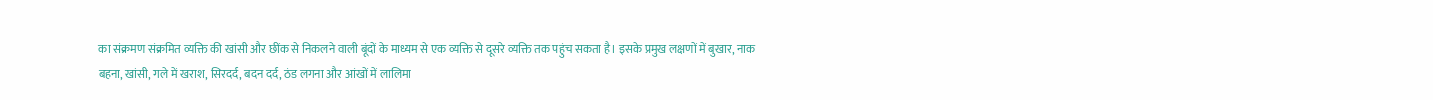का संक्रमण संक्रमित व्यक्ति की खांसी और छींक से निकलने वाली बूंदों के माध्यम से एक व्यक्ति से दूसरे व्यक्ति तक पहुंच सकता है। इसके प्रमुख लक्षणों में बुखार, नाक बहना, खांसी, गले में खराश, सिरदर्द, बदन दर्द, ठंड लगना और आंखों में लालिमा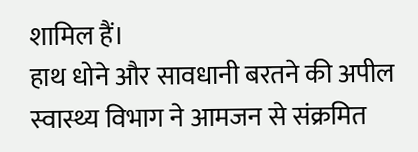शामिल हैं।
हाथ धोने और सावधानी बरतने की अपील
स्वास्थ्य विभाग ने आमजन से संक्रमित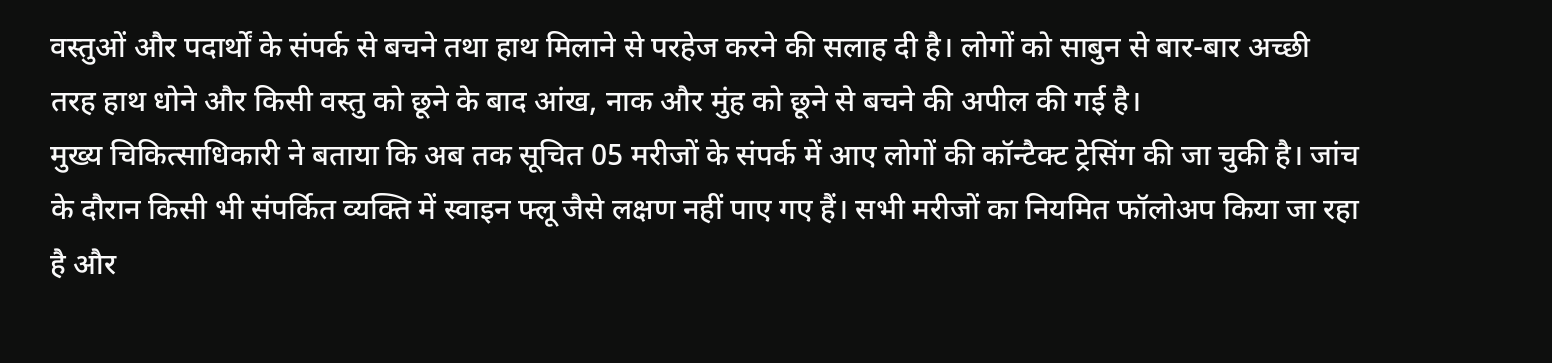वस्तुओं और पदार्थों के संपर्क से बचने तथा हाथ मिलाने से परहेज करने की सलाह दी है। लोगों को साबुन से बार-बार अच्छी तरह हाथ धोने और किसी वस्तु को छूने के बाद आंख, नाक और मुंह को छूने से बचने की अपील की गई है।
मुख्य चिकित्साधिकारी ने बताया कि अब तक सूचित 05 मरीजों के संपर्क में आए लोगों की कॉन्टैक्ट ट्रेसिंग की जा चुकी है। जांच के दौरान किसी भी संपर्कित व्यक्ति में स्वाइन फ्लू जैसे लक्षण नहीं पाए गए हैं। सभी मरीजों का नियमित फॉलोअप किया जा रहा है और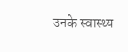उनके स्वास्थ्य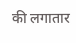की लगातार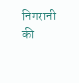निगरानी की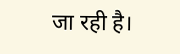जा रही है।